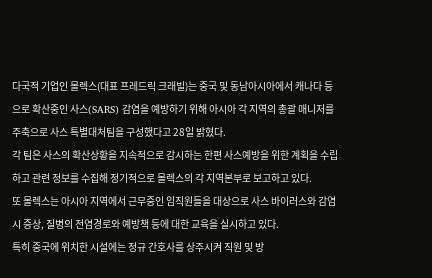다국적 기업인 몰렉스(대표 프레드릭 크래빌)는 중국 및 동남아시아에서 캐나다 등으로 확산중인 사스(SARS) 감염을 예방하기 위해 아시아 각 지역의 총괄 매니저를 주축으로 사스 특별대처팀을 구성했다고 28일 밝혔다.
각 팀은 사스의 확산상황을 지속적으로 감시하는 한편 사스예방을 위한 계획을 수립하고 관련 정보를 수집해 정기적으로 몰렉스의 각 지역본부로 보고하고 있다.
또 몰렉스는 아시아 지역에서 근무중인 임직원들을 대상으로 사스 바이러스와 감염시 증상, 질병의 전염경로와 예방책 등에 대한 교육을 실시하고 있다.
특히 중국에 위치한 시설에는 정규 간호사를 상주시켜 직원 및 방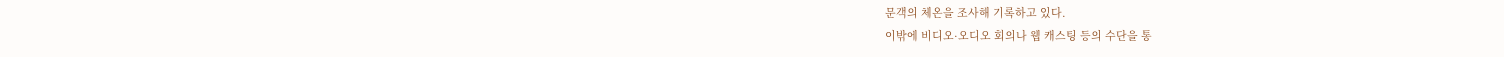문객의 체온을 조사해 기록하고 있다.
이밖에 비디오·오디오 회의나 웹 캐스팅 등의 수단을 통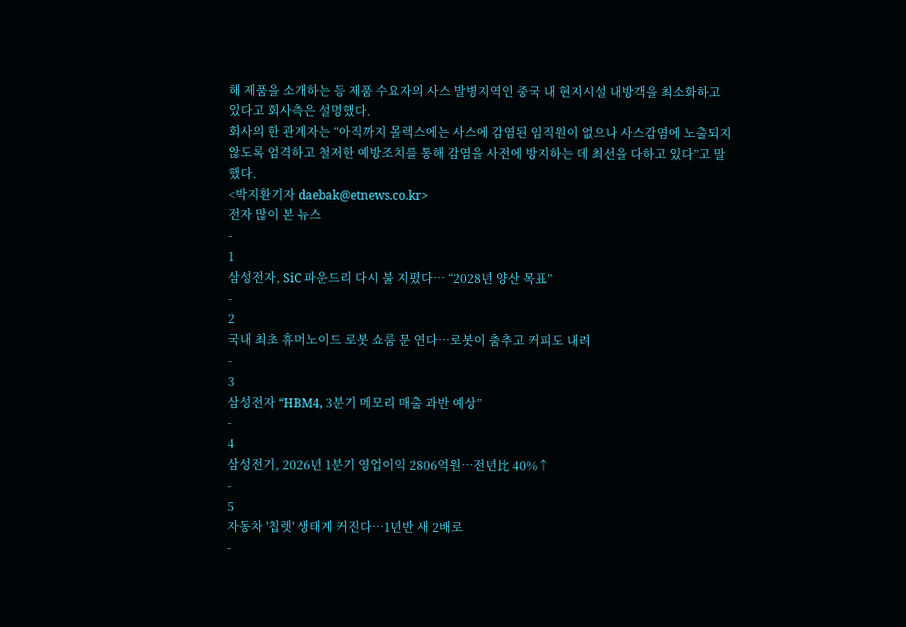해 제품을 소개하는 등 제품 수요자의 사스 발병지역인 중국 내 현지시설 내방객을 최소화하고 있다고 회사측은 설명했다.
회사의 한 관계자는 “아직까지 몰렉스에는 사스에 감염된 임직원이 없으나 사스감염에 노출되지 않도록 엄격하고 철저한 예방조치를 통해 감염을 사전에 방지하는 데 최선을 다하고 있다”고 말했다.
<박지환기자 daebak@etnews.co.kr>
전자 많이 본 뉴스
-
1
삼성전자, SiC 파운드리 다시 불 지폈다… “2028년 양산 목표”
-
2
국내 최초 휴머노이드 로봇 쇼룸 문 연다…로봇이 춤추고 커피도 내려
-
3
삼성전자 “HBM4, 3분기 메모리 매출 과반 예상”
-
4
삼성전기, 2026년 1분기 영업이익 2806억원…전년比 40%↑
-
5
자동차 '칩렛' 생태계 커진다…1년반 새 2배로
-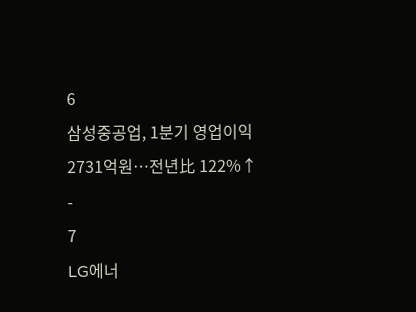6
삼성중공업, 1분기 영업이익 2731억원…전년比 122%↑
-
7
LG에너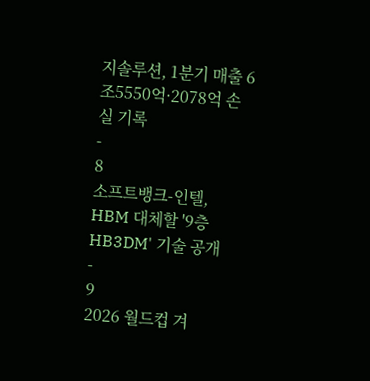지솔루션, 1분기 매출 6조5550억·2078억 손실 기록
-
8
소프트뱅크-인텔, HBM 대체할 '9층 HB3DM' 기술 공개
-
9
2026 월드컵 겨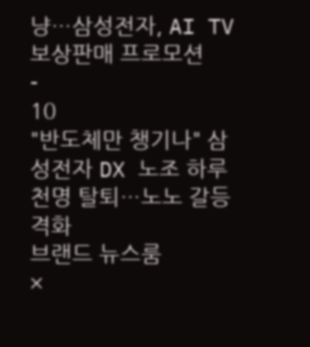냥…삼성전자, AI TV 보상판매 프로모션
-
10
"반도체만 챙기나" 삼성전자 DX 노조 하루 천명 탈퇴…노노 갈등 격화
브랜드 뉴스룸
×